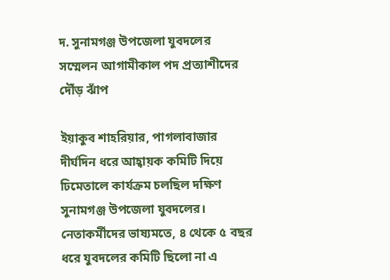দ. সুনামগঞ্জ উপজেলা যুবদলের সম্মেলন আগামীকাল পদ প্রত্যাশীদের দৌঁড় ঝাঁপ

ইয়াকুব শাহরিয়ার, পাগলাবাজার
দীর্ঘদিন ধরে আহ্বায়ক কমিটি দিয়ে ঢিমেতালে কার্যক্রম চলছিল দক্ষিণ সুনামগঞ্জ উপজেলা যুবদলের। নেতাকর্মীদের ভাষ্যমতে, ৪ থেকে ৫ বছর ধরে যুবদলের কমিটি ছিলো না এ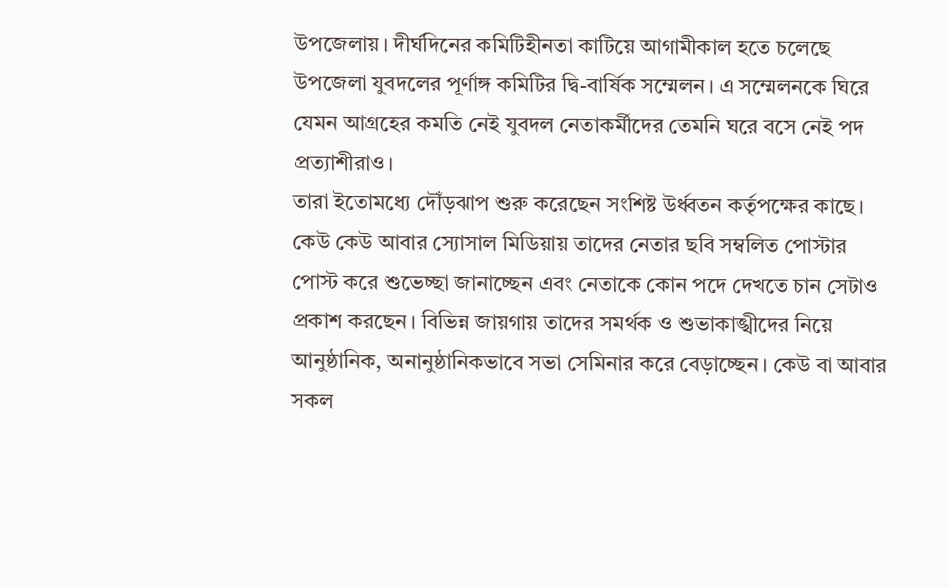উপজেলায়। দীর্ঘদিনের কমিটিহীনতা কাটিয়ে আগামীকাল হতে চলেছে উপজেলা যুবদলের পূর্ণাঙ্গ কমিটির দ্বি-বার্ষিক সম্মেলন। এ সম্মেলনকে ঘিরে যেমন আগ্রহের কমতি নেই যুবদল নেতাকর্মীদের তেমনি ঘরে বসে নেই পদ প্রত্যাশীরাও।
তারা ইতোমধ্যে দৌঁড়ঝাপ শুরু করেছেন সংশিষ্ট উর্ধ্বতন কর্তৃপক্ষের কাছে। কেউ কেউ আবার স্যোসাল মিডিয়ায় তাদের নেতার ছবি সম্বলিত পোস্টার পোস্ট করে শুভেচ্ছা জানাচ্ছেন এবং নেতাকে কোন পদে দেখতে চান সেটাও প্রকাশ করছেন। বিভিন্ন জায়গায় তাদের সমর্থক ও শুভাকাঙ্খীদের নিয়ে আনুষ্ঠানিক, অনানুষ্ঠানিকভাবে সভা সেমিনার করে বেড়াচ্ছেন। কেউ বা আবার সকল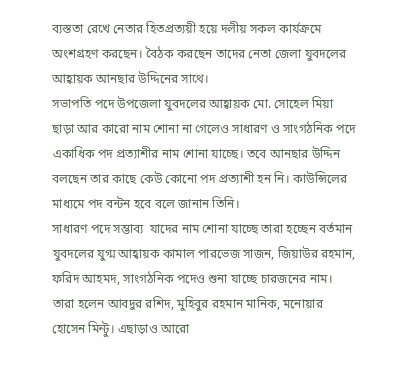ব্যস্ততা রেখে নেতার হিতপ্রত্যয়ী হয়ে দলীয় সকল কার্যক্রমে অংশগ্রহণ করছেন। বৈঠক করছেন তাদের নেতা জেলা যুবদলের আহ্বায়ক আনছার উদ্দিনের সাথে।
সভাপতি পদে উপজেলা যুবদলের আহ্বায়ক মো. সোহেল মিয়া ছাড়া আর কারো নাম শোনা না গেলেও সাধারণ ও সাংগঠনিক পদে একাধিক পদ প্রত্যাশীর নাম শোনা যাচ্ছে। তবে আনছার উদ্দিন বলছেন তার কাছে কেউ কোনো পদ প্রত্যাশী হন নি। কাউন্সিলের মাধ্যমে পদ বন্টন হবে বলে জানান তিনি।
সাধারণ পদে সম্ভাব্য  যাদের নাম শোনা যাচ্ছে তারা হচ্ছেন বর্তমান যুবদলের যুগ্ম আহ্বায়ক কামাল পারভেজ সাজন, জিয়াউর রহমান, ফরিদ আহমদ, সাংগঠনিক পদেও শুনা যাচ্ছে চারজনের নাম। তারা হলেন আবদুর রশিদ, মুহিবুর রহমান মানিক, মনোয়ার হোসেন মিন্টু। এছাড়াও আরো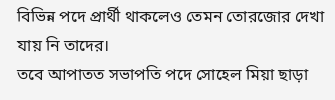বিভিন্ন পদে প্রার্থী থাকলেও তেমন তোরজোর দেখা যায় নি তাদের।
তবে আপাতত সভাপতি পদে সোহেল মিয়া ছাড়া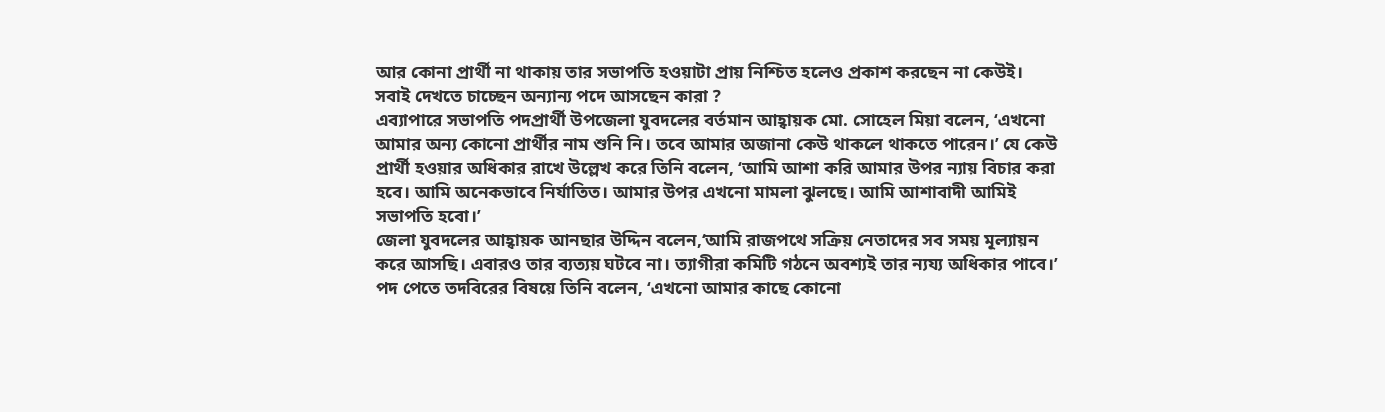আর কোনা প্রার্থী না থাকায় তার সভাপতি হওয়াটা প্রায় নিশ্চিত হলেও প্রকাশ করছেন না কেউই। সবাই দেখতে চাচ্ছেন অন্যান্য পদে আসছেন কারা ?
এব্যাপারে সভাপতি পদপ্রার্থী উপজেলা যুবদলের বর্তমান আহ্বায়ক মো. সোহেল মিয়া বলেন, ‘এখনো আমার অন্য কোনো প্রার্থীর নাম শুনি নি। তবে আমার অজানা কেউ থাকলে থাকতে পারেন।’ যে কেউ প্রার্থী হওয়ার অধিকার রাখে উল্লেখ করে তিনি বলেন, ‘আমি আশা করি আমার উপর ন্যায় বিচার করা হবে। আমি অনেকভাবে নির্যাতিত। আমার উপর এখনো মামলা ঝুলছে। আমি আশাবাদী আমিই সভাপতি হবো।’
জেলা যুবদলের আহ্বায়ক আনছার উদ্দিন বলেন,‘আমি রাজপথে সক্রিয় নেতাদের সব সময় মূল্যায়ন করে আসছি। এবারও তার ব্যত্যয় ঘটবে না। ত্যাগীরা কমিটি গঠনে অবশ্যই তার ন্যয্য অধিকার পাবে।’ পদ পেতে তদবিরের বিষয়ে তিনি বলেন, ‘এখনো আমার কাছে কোনো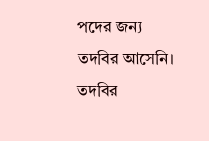পদের জন্য তদবির আসেনি। তদবির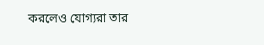করলেও যোগ্যরা তার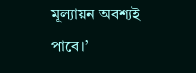মূল্যায়ন অবশ্যই পাবে।’